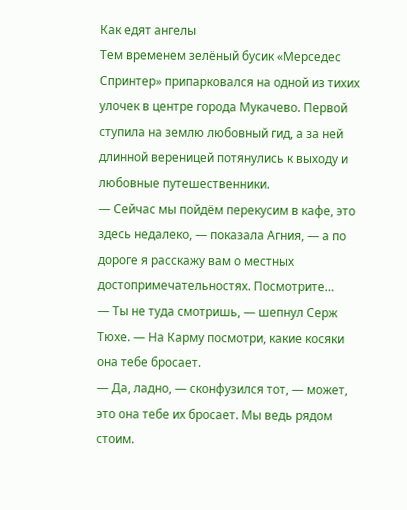Как едят ангелы
Тем временем зелёный бусик «Мерседес Спринтер» припарковался на одной из тихих улочек в центре города Мукачево. Первой ступила на землю любовный гид, а за ней длинной вереницей потянулись к выходу и любовные путешественники.
— Сейчас мы пойдём перекусим в кафе, это здесь недалеко, — показала Агния, — а по дороге я расскажу вам о местных достопримечательностях. Посмотрите…
— Ты не туда смотришь, — шепнул Серж Тюхе. — На Карму посмотри, какие косяки она тебе бросает.
— Да, ладно, — сконфузился тот, — может, это она тебе их бросает. Мы ведь рядом стоим.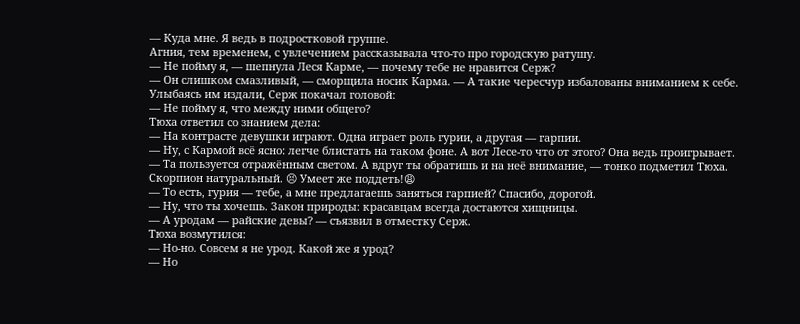— Куда мне. Я ведь в подростковой группе.
Агния, тем временем, с увлечением рассказывала что-то про городскую ратушу.
— Не пойму я, — шепнула Леся Карме, — почему тебе не нравится Серж?
— Он слишком смазливый, — сморщила носик Карма. — А такие чересчур избалованы вниманием к себе.
Улыбаясь им издали, Серж покачал головой:
— Не пойму я, что между ними общего?
Тюха ответил со знанием дела:
— На контрасте девушки играют. Одна играет роль гурии, а другая — гарпии.
— Ну, с Кармой всё ясно: легче блистать на таком фоне. А вот Лесе-то что от этого? Она ведь проигрывает.
— Та пользуется отражённым светом. А вдруг ты обратишь и на неё внимание, — тонко подметил Тюха.
Скорпион натуральный. 😣 Умеет же поддеть!😩
— То есть, гурия — тебе, а мне предлагаешь заняться гарпией? Спасибо, дорогой.
— Ну, что ты хочешь. Закон природы: красавцам всегда достаются хищницы.
— А уродам — райские девы? — съязвил в отместку Серж.
Тюха возмутился:
— Но-но. Совсем я не урод. Какой же я урод?
— Но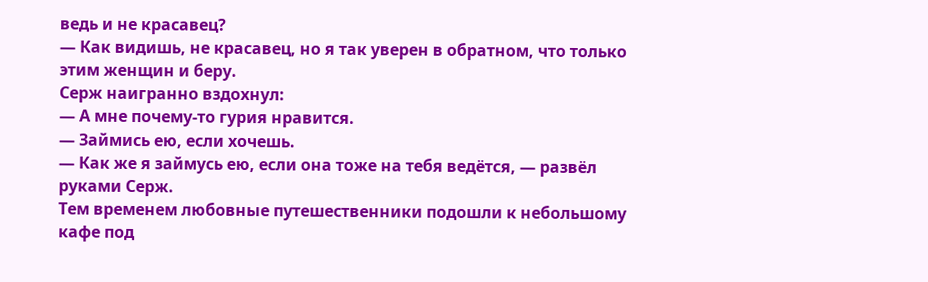ведь и не красавец?
— Как видишь, не красавец, но я так уверен в обратном, что только этим женщин и беру.
Серж наигранно вздохнул:
— А мне почему-то гурия нравится.
— Займись ею, если хочешь.
— Как же я займусь ею, если она тоже на тебя ведётся, — развёл руками Серж.
Тем временем любовные путешественники подошли к небольшому кафе под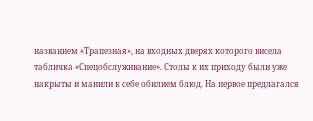названием «Трапезная», на входных дверях которого висела табличка «Спецобслуживание». Столы к их приходу были уже накрыты и манили к себе обилием блюд. На первое предлагался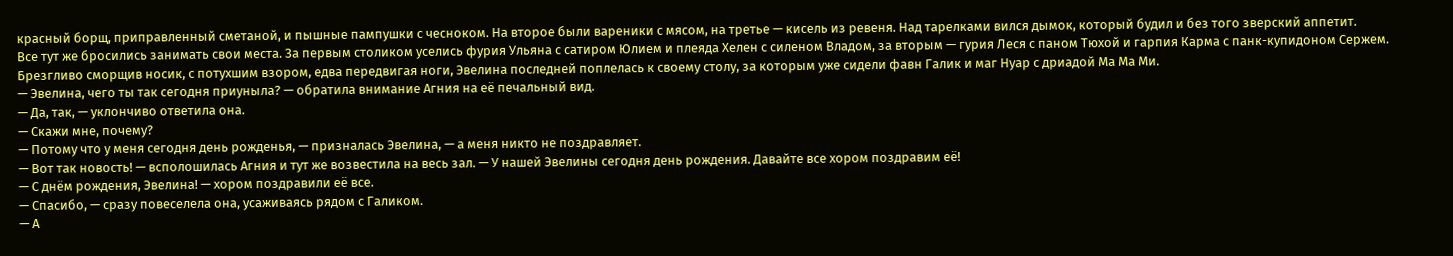красный борщ, приправленный сметаной, и пышные пампушки с чесноком. На второе были вареники с мясом, на третье — кисель из ревеня. Над тарелками вился дымок, который будил и без того зверский аппетит.
Все тут же бросились занимать свои места. За первым столиком уселись фурия Ульяна с сатиром Юлием и плеяда Хелен с силеном Владом, за вторым — гурия Леся с паном Тюхой и гарпия Карма с панк-купидоном Сержем.
Брезгливо сморщив носик, с потухшим взором, едва передвигая ноги, Эвелина последней поплелась к своему столу, за которым уже сидели фавн Галик и маг Нуар с дриадой Ма Ма Ми.
— Эвелина, чего ты так сегодня приуныла? — обратила внимание Агния на её печальный вид.
— Да, так, — уклончиво ответила она.
— Скажи мне, почему?
— Потому что у меня сегодня день рожденья, — призналась Эвелина, — а меня никто не поздравляет.
— Вот так новость! — всполошилась Агния и тут же возвестила на весь зал. — У нашей Эвелины сегодня день рождения. Давайте все хором поздравим её!
— С днём рождения, Эвелина! — хором поздравили её все.
— Спасибо, — сразу повеселела она, усаживаясь рядом с Галиком.
— А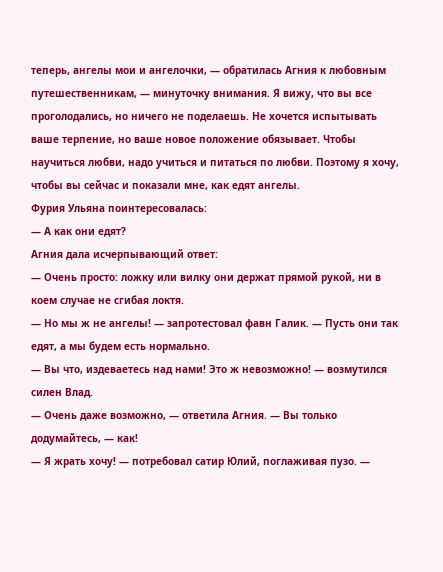теперь, ангелы мои и ангелочки, — обратилась Агния к любовным путешественникам, — минуточку внимания. Я вижу, что вы все проголодались, но ничего не поделаешь. Не хочется испытывать ваше терпение, но ваше новое положение обязывает. Чтобы научиться любви, надо учиться и питаться по любви. Поэтому я хочу, чтобы вы сейчас и показали мне, как едят ангелы.
Фурия Ульяна поинтересовалась:
— А как они едят?
Агния дала исчерпывающий ответ:
— Очень просто: ложку или вилку они держат прямой рукой, ни в коем случае не сгибая локтя.
— Но мы ж не ангелы! — запротестовал фавн Галик. — Пусть они так едят, а мы будем есть нормально.
— Вы что, издеваетесь над нами! Это ж невозможно! — возмутился силен Влад.
— Очень даже возможно, — ответила Агния. — Вы только додумайтесь, — как!
— Я жрать хочу! — потребовал сатир Юлий, поглаживая пузо. —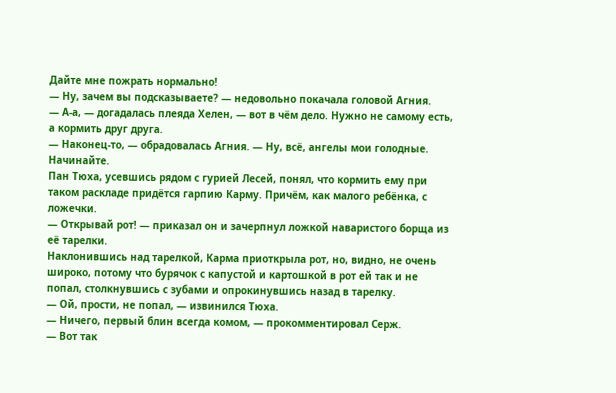Дайте мне пожрать нормально!
— Ну, зачем вы подсказываете? — недовольно покачала головой Агния.
— А-а, — догадалась плеяда Хелен, — вот в чём дело. Нужно не самому есть, а кормить друг друга.
— Наконец-то, — обрадовалась Агния. — Ну, всё, ангелы мои голодные. Начинайте.
Пан Тюха, усевшись рядом с гурией Лесей, понял, что кормить ему при таком раскладе придётся гарпию Карму. Причём, как малого ребёнка, с ложечки.
— Открывай рот! — приказал он и зачерпнул ложкой наваристого борща из её тарелки.
Наклонившись над тарелкой, Карма приоткрыла рот, но, видно, не очень широко, потому что бурячок с капустой и картошкой в рот ей так и не попал, столкнувшись с зубами и опрокинувшись назад в тарелку.
— Ой, прости, не попал, — извинился Тюха.
— Ничего, первый блин всегда комом, — прокомментировал Серж.
— Вот так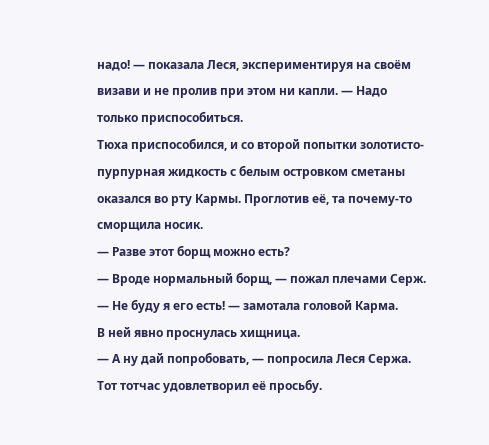надо! — показала Леся, экспериментируя на своём визави и не пролив при этом ни капли. — Надо только приспособиться.
Тюха приспособился, и со второй попытки золотисто-пурпурная жидкость с белым островком сметаны оказался во рту Кармы. Проглотив её, та почему-то сморщила носик.
— Разве этот борщ можно есть?
— Вроде нормальный борщ, — пожал плечами Серж.
— Не буду я его есть! — замотала головой Карма.
В ней явно проснулась хищница.
— А ну дай попробовать, — попросила Леся Сержа.
Тот тотчас удовлетворил её просьбу.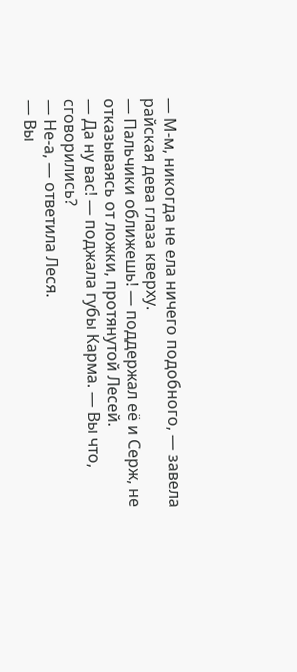— М-м, никогда не ела ничего подобного, — завела райская дева глаза кверху.
— Пальчики оближешь! — поддержал её и Серж, не отказываясь от ложки, протянутой Лесей.
— Да ну вас! — поджала губы Карма. — Вы что, сговорились?
— Не-а, — ответила Леся.
— Вы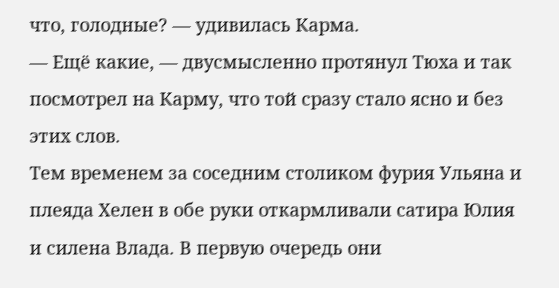что, голодные? — удивилась Карма.
— Ещё какие, — двусмысленно протянул Тюха и так посмотрел на Карму, что той сразу стало ясно и без этих слов.
Тем временем за соседним столиком фурия Ульяна и плеяда Хелен в обе руки откармливали сатира Юлия и силена Влада. В первую очередь они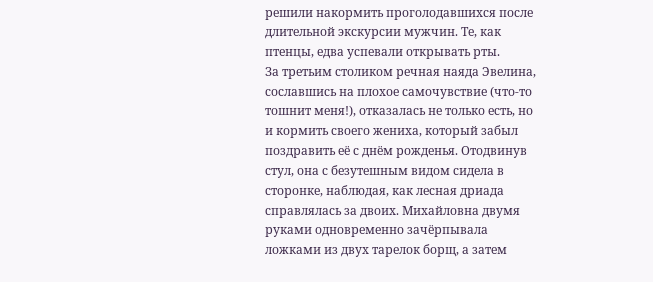решили накормить проголодавшихся после длительной экскурсии мужчин. Те, как птенцы, едва успевали открывать рты.
За третьим столиком речная наяда Эвелина, сославшись на плохое самочувствие (что-то тошнит меня!), отказалась не только есть, но и кормить своего жениха, который забыл поздравить её с днём рожденья. Отодвинув стул, она с безутешным видом сидела в сторонке, наблюдая, как лесная дриада справлялась за двоих. Михайловна двумя руками одновременно зачёрпывала ложками из двух тарелок борщ, а затем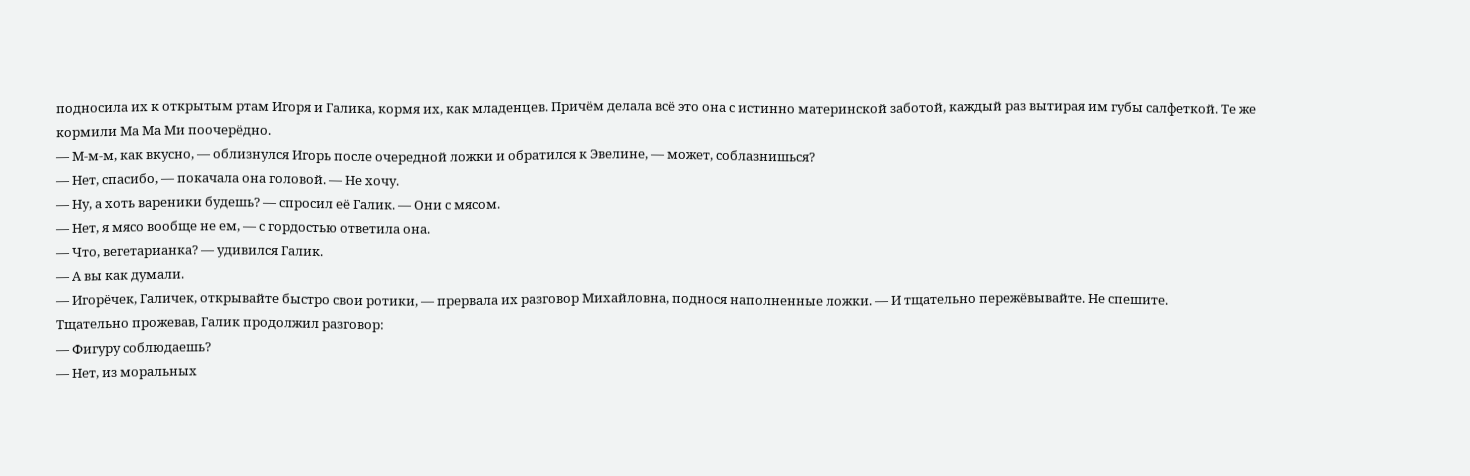подносила их к открытым ртам Игоря и Галика, кормя их, как младенцев. Причём делала всё это она с истинно материнской заботой, каждый раз вытирая им губы салфеткой. Те же кормили Ма Ма Ми поочерёдно.
— М-м-м, как вкусно, — облизнулся Игорь после очередной ложки и обратился к Эвелине, — может, соблазнишься?
— Нет, спасибо, — покачала она головой. — Не хочу.
— Ну, а хоть вареники будешь? — спросил её Галик. — Они с мясом.
— Нет, я мясо вообще не ем, — с гордостью ответила она.
— Что, вегетарианка? — удивился Галик.
— А вы как думали.
— Игорёчек, Галичек, открывайте быстро свои ротики, — прервала их разговор Михайловна, поднося наполненные ложки. — И тщательно пережёвывайте. Не спешите.
Тщательно прожевав, Галик продолжил разговор:
— Фигуру соблюдаешь?
— Нет, из моральных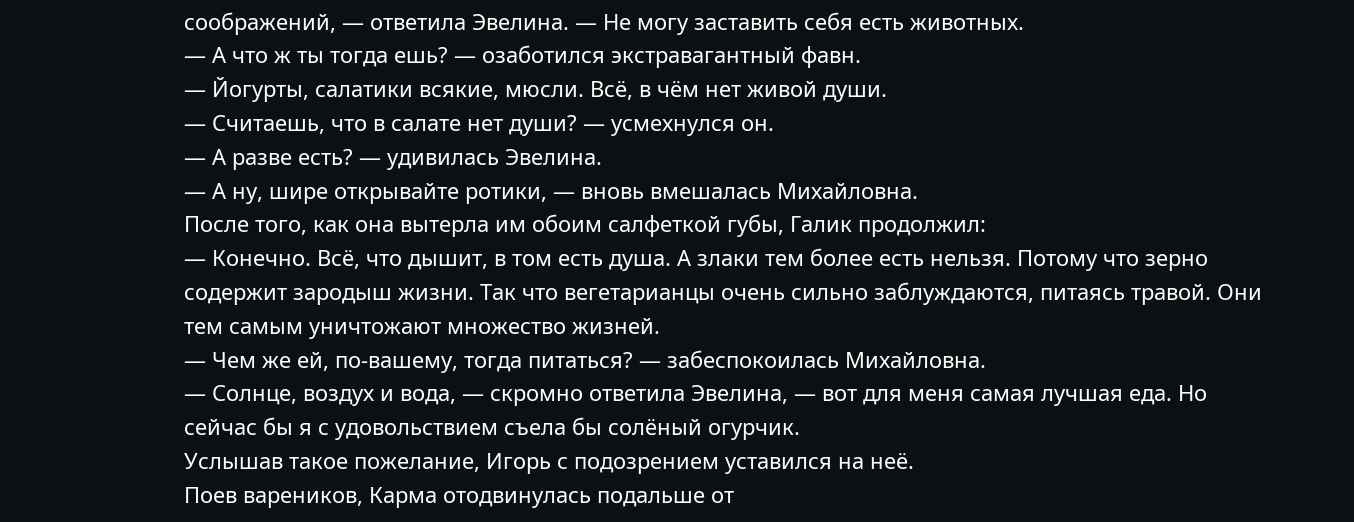соображений, — ответила Эвелина. — Не могу заставить себя есть животных.
— А что ж ты тогда ешь? — озаботился экстравагантный фавн.
— Йогурты, салатики всякие, мюсли. Всё, в чём нет живой души.
— Считаешь, что в салате нет души? — усмехнулся он.
— А разве есть? — удивилась Эвелина.
— А ну, шире открывайте ротики, — вновь вмешалась Михайловна.
После того, как она вытерла им обоим салфеткой губы, Галик продолжил:
— Конечно. Всё, что дышит, в том есть душа. А злаки тем более есть нельзя. Потому что зерно содержит зародыш жизни. Так что вегетарианцы очень сильно заблуждаются, питаясь травой. Они тем самым уничтожают множество жизней.
— Чем же ей, по-вашему, тогда питаться? — забеспокоилась Михайловна.
— Солнце, воздух и вода, — скромно ответила Эвелина, — вот для меня самая лучшая еда. Но сейчас бы я с удовольствием съела бы солёный огурчик.
Услышав такое пожелание, Игорь с подозрением уставился на неё.
Поев вареников, Карма отодвинулась подальше от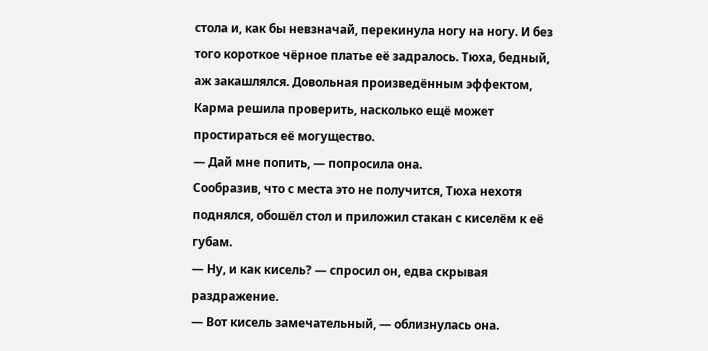стола и, как бы невзначай, перекинула ногу на ногу. И без того короткое чёрное платье её задралось. Тюха, бедный, аж закашлялся. Довольная произведённым эффектом, Карма решила проверить, насколько ещё может простираться её могущество.
— Дай мне попить, — попросила она.
Сообразив, что с места это не получится, Тюха нехотя поднялся, обошёл стол и приложил стакан с киселём к её губам.
— Ну, и как кисель? — спросил он, едва скрывая раздражение.
— Вот кисель замечательный, — облизнулась она.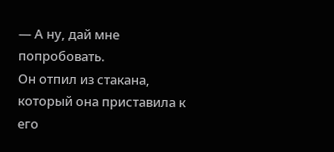— А ну, дай мне попробовать.
Он отпил из стакана, который она приставила к его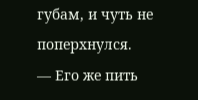губам, и чуть не поперхнулся.
— Его же пить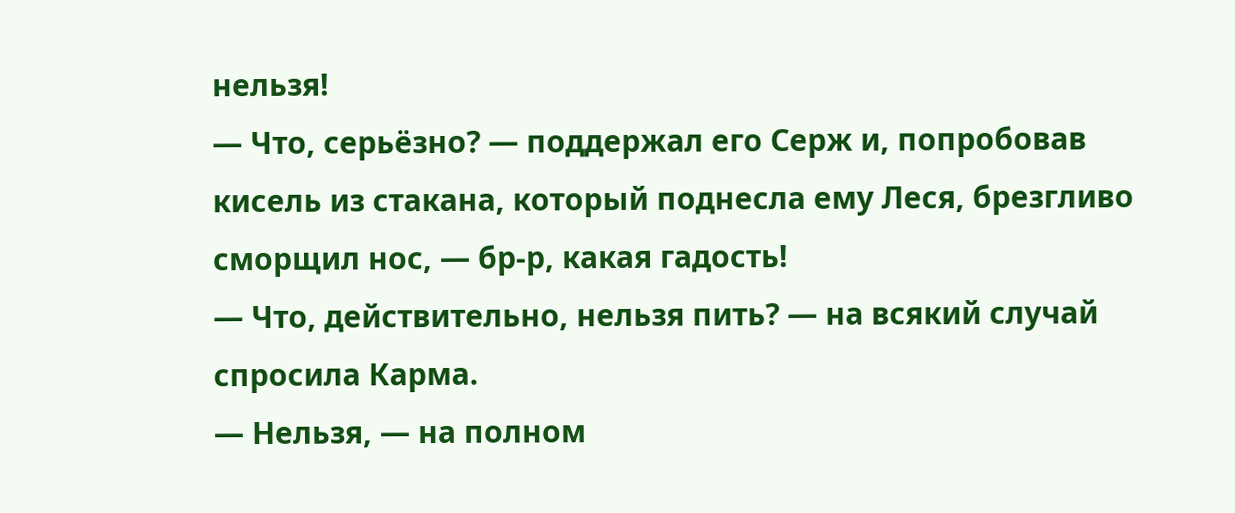нельзя!
— Что, серьёзно? — поддержал его Серж и, попробовав кисель из стакана, который поднесла ему Леся, брезгливо сморщил нос, — бр-р, какая гадость!
— Что, действительно, нельзя пить? — на всякий случай спросила Карма.
— Нельзя, — на полном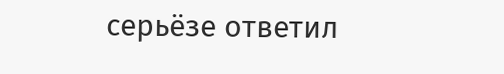серьёзе ответил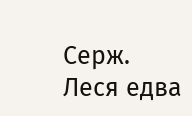Серж.
Леся едва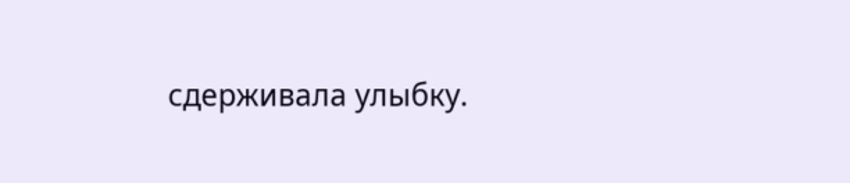сдерживала улыбку.